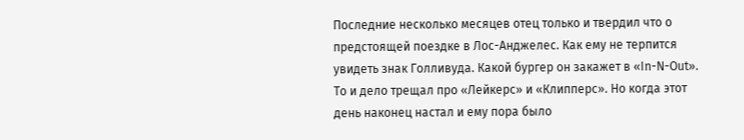Последние несколько месяцев отец только и твердил что о предстоящей поездке в Лос-Анджелес. Как ему не терпится увидеть знак Голливуда. Какой бургер он закажет в «In-N-Out». То и дело трещал про «Лейкерс» и «Клипперс». Но когда этот день наконец настал и ему пора было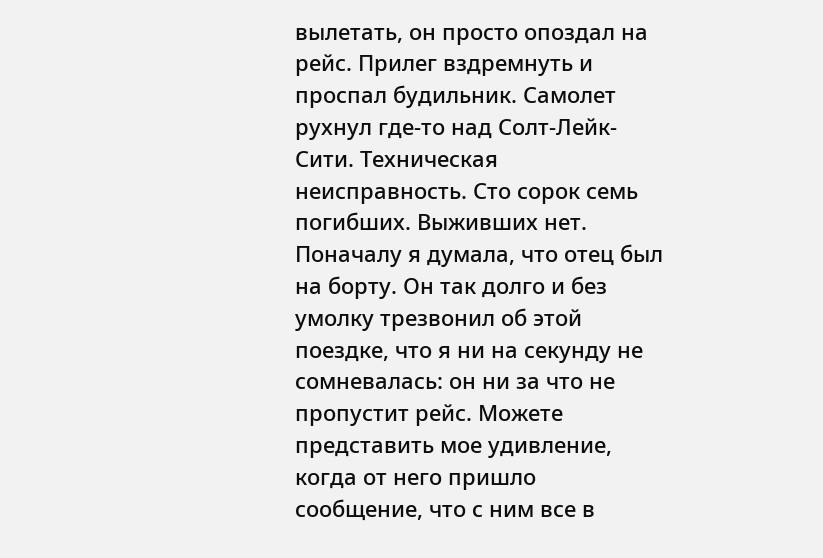вылетать, он просто опоздал на рейс. Прилег вздремнуть и проспал будильник. Самолет рухнул где-то над Солт-Лейк-Сити. Техническая неисправность. Сто сорок семь погибших. Выживших нет. Поначалу я думала, что отец был на борту. Он так долго и без умолку трезвонил об этой поездке, что я ни на секунду не сомневалась: он ни за что не пропустит рейс. Можете представить мое удивление, когда от него пришло сообщение, что с ним все в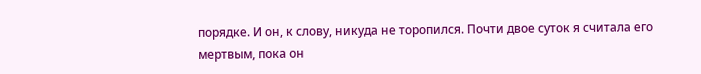порядке. И он, к слову, никуда не торопился. Почти двое суток я считала его мертвым, пока он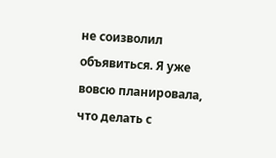не соизволил объявиться. Я уже вовсю планировала, что делать с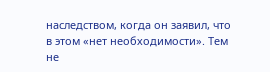наследством, когда он заявил, что в этом «нет необходимости». Тем не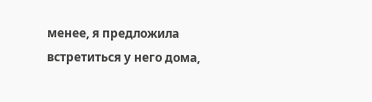менее, я предложила встретиться у него дома,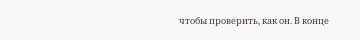чтобы проверить, как он. В конце